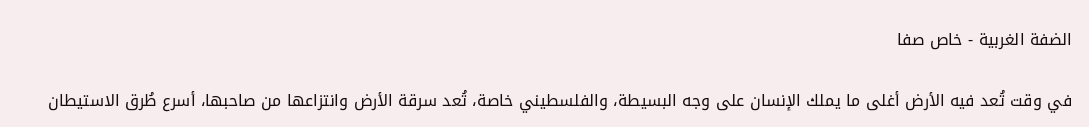الضفة الغربية - خاص صفا

في وقت تُعد فيه الأرض أغلى ما يملك الإنسان على وجه البسيطة، والفلسطيني خاصة، تُعد سرقة الأرض وانتزاعها من صاحبها، أسرع طُرق الاستيطان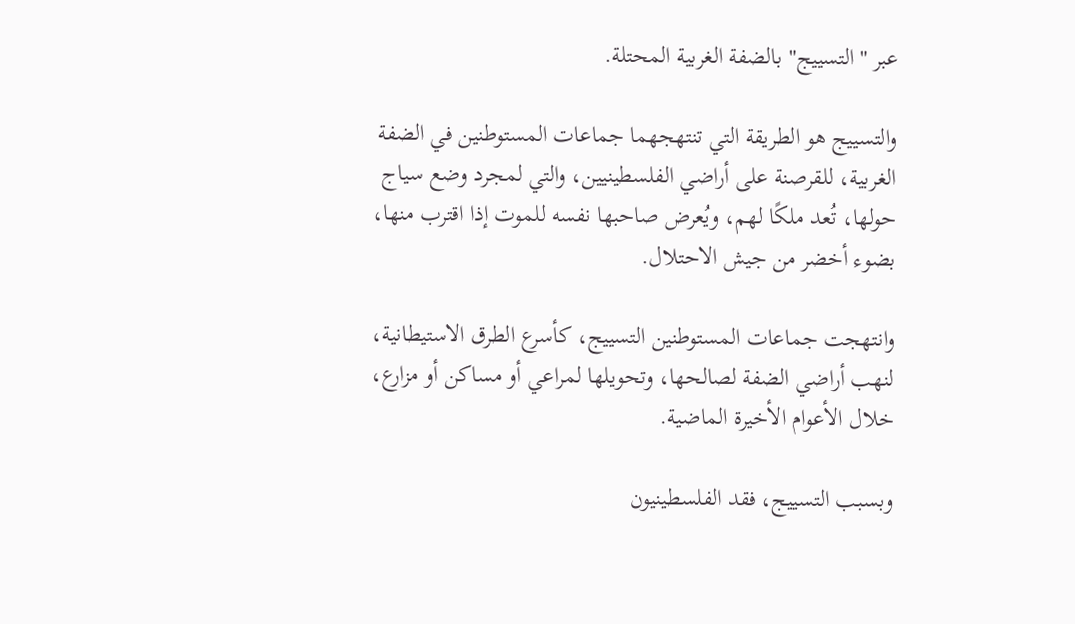عبر "التسييج" بالضفة الغربية المحتلة.

والتسييج هو الطريقة التي تنتهجهما جماعات المستوطنين في الضفة الغربية، للقرصنة على أراضي الفلسطينيين، والتي لمجرد وضع سياج حولها، تُعد ملكًا لهم، ويُعرض صاحبها نفسه للموت إذا اقترب منها، بضوء أخضر من جيش الاحتلال.

وانتهجت جماعات المستوطنين التسييج، كأسرع الطرق الاستيطانية، لنهب أراضي الضفة لصالحها، وتحويلها لمراعي أو مساكن أو مزارع، خلال الأعوام الأخيرة الماضية.

وبسبب التسييج، فقد الفلسطينيون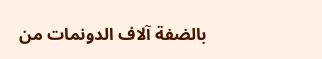بالضفة آلاف الدونمات من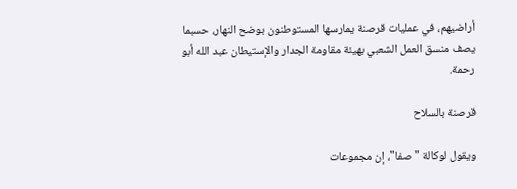أراضيهم، في عمليات قرصنة يمارسها المستوطنون بوضح النهار، حسبما يصف منسق العمل الشعبي بهيئة مقاومة الجدار والإستيطان عبد الله أبو رحمة.

قرصنة بالسلاح

ويقول لوكالة "صفا"، إن مجموعات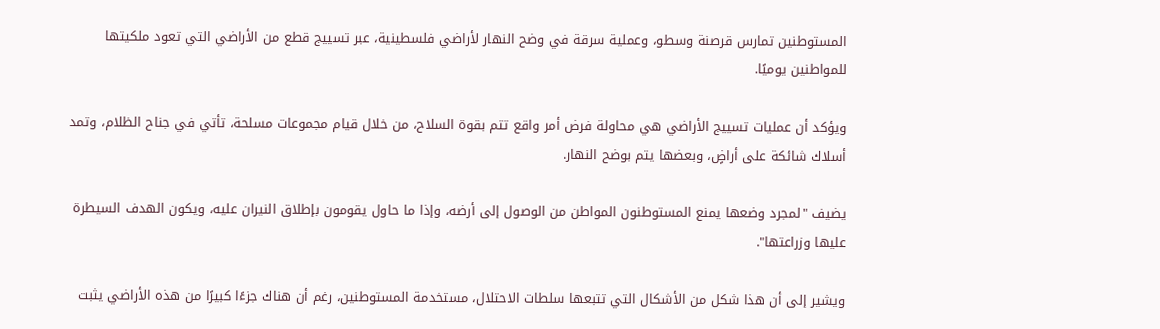المستوطنين تمارس قرصنة وسطو، وعملية سرقة في وضح النهار لأراضي فلسطينية، عبر تسييج قطع من الأراضي التي تعود ملكيتها للمواطنين يوميًا.

ويؤكد أن عمليات تسييج الأراضي هي محاولة فرض أمر واقع تتم بقوة السلاح، من خلال قيام مجموعات مسلحة، تأتي في جناح الظلام، وتمد أسلاك شائكة على أراضٍ، وبعضها يتم بوضح النهار.

يضيف "لمجرد وضعها يمنع المستوطنون المواطن من الوصول إلى أرضه، وإذا ما حاول يقومون بإطلاق النيران عليه، ويكون الهدف السيطرة عليها وزراعتها".

ويشير إلى أن هذا شكل من الأشكال التي تتبعها سلطات الاحتلال، مستخدمة المستوطنين، رغم أن هناك جزءًا كبيرًا من هذه الأراضي يثبت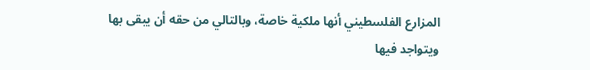المزارع الفلسطيني أنها ملكية خاصة، وبالتالي من حقه أن يبقى بها ويتواجد فيها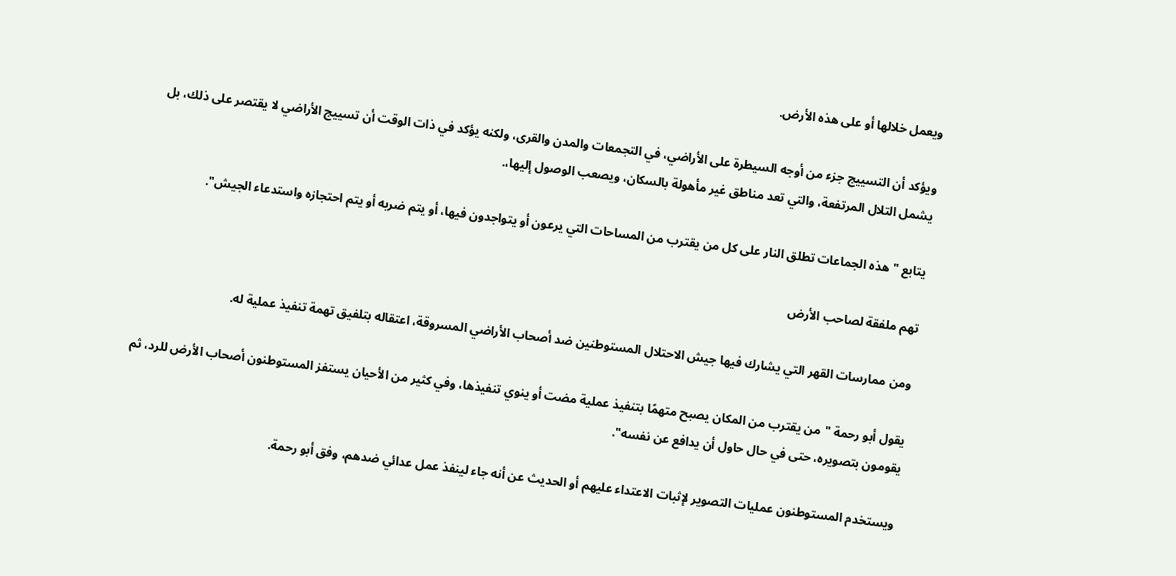ويعمل خلالها أو على هذه الأرض.

ويؤكد أن التسييج جزء من أوجه السيطرة على الأراضي، في التجمعات والمدن والقرى، ولكنه يؤكد في ذات الوقت أن تسييج الأراضي لا يقتصر على ذلك، بل يشمل التلال المرتفعة، والتي تعد مناطق غير مأهولة بالسكان، ويصعب الوصول إليها،.

يتابع "هذه الجماعات تطلق النار على كل من يقترب من المساحات التي يرعون أو يتواجدون فيها، أو يتم ضربه أو يتم احتجازه واستدعاء الجيش".

تهم ملفقة لصاحب الأرض

ومن ممارسات القهر التي يشارك فيها جيش الاحتلال المستوطنين ضد أصحاب الأراضي المسروقة، اعتقاله بتلفيق تهمة تنفيذ عملية له.

يقول أبو رحمة "من يقترب من المكان يصبح متهمًا بتنفيذ عملية مضت أو ينوي تنفيذها، وفي كثير من الأحيان يستفز المستوطنون أصحاب الأرض للرد، ثم يقومون بتصويره، حتى في حال حاول أن يدافع عن نفسه".

ويستخدم المستوطنون عمليات التصوير لإثبات الاعتداء عليهم أو الحديث عن أنه جاء لينفذ عمل عدائي ضدهم، وفق أبو رحمة.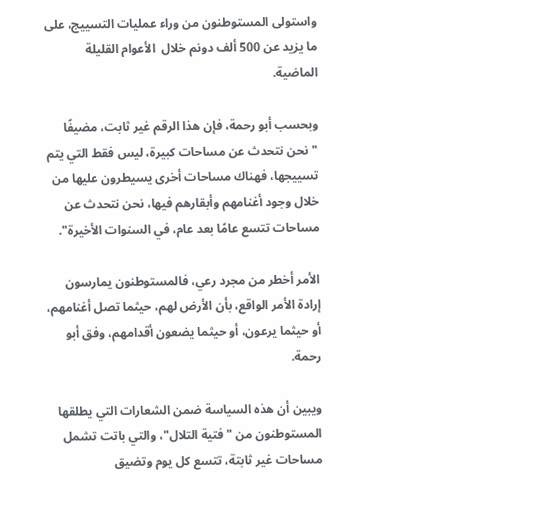واستولى المستوطنون من وراء عمليات التسييج، على ما يزيد عن 500 ألف دونم خلال  الأعوام القليلة الماضية.

وبحسب أبو رحمة، فإن هذا الرقم غير ثابت، مضيفًا "نحن نتحدث عن مساحات كبيرة، ليس فقط التي يتم تسييجها، فهناك مساحات أخرى يسيطرون عليها من خلال وجود أغنامهم وأبقارهم فيها، نحن نتحدث عن مساحات تتسع عامًا بعد عام، في السنوات الأخيرة".

الأمر أخطر من مجرد رعي، فالمستوطنون يمارسون إرادة الأمر الواقع، بأن الأرض لهم، حيثما تصل أغنامهم، أو حيثما يرعون، أو حيثما يضعون أقدامهم، وفق أبو رحمة.

ويبين أن هذه السياسة ضمن الشعارات التي يطلقها المستوطنون من "فتية التلال"، والتي باتت تشمل مساحات غير ثابتة، تتسع كل يوم وتضيق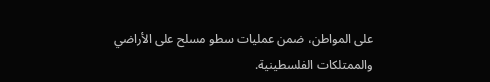على المواطن، ضمن عمليات سطو مسلح على الأراضي والممتلكات الفلسطينية.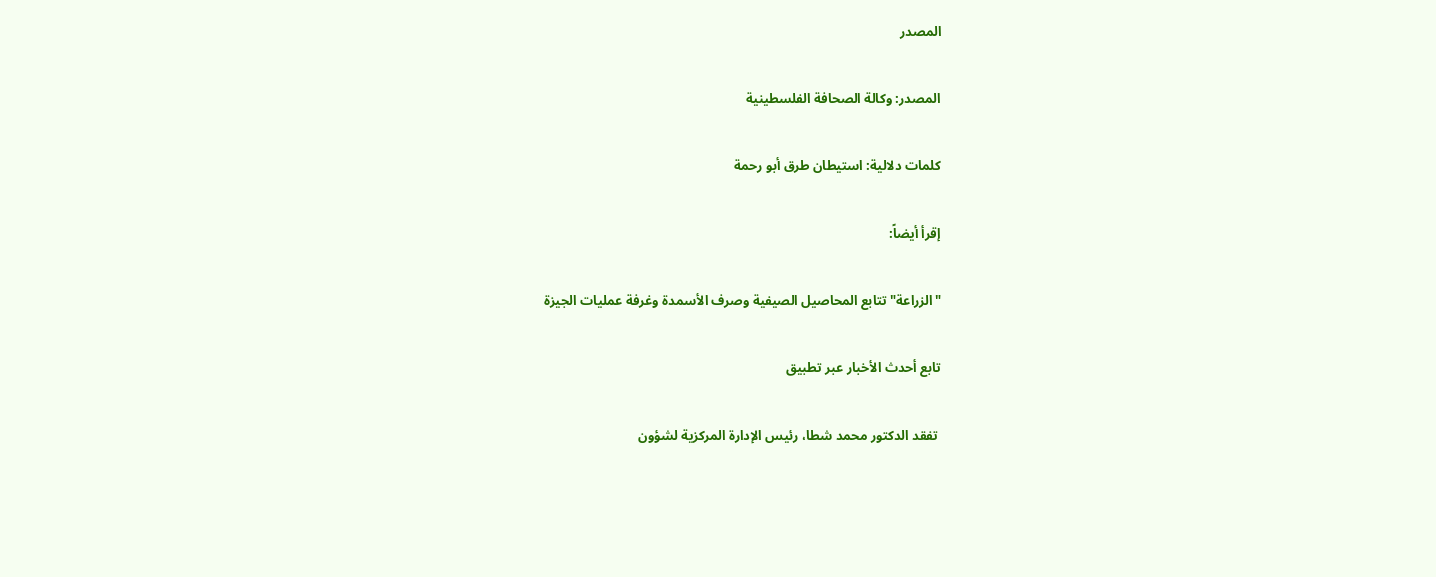المصدر

المصدر: وكالة الصحافة الفلسطينية

كلمات دلالية: استيطان طرق أبو رحمة

إقرأ أيضاً:

"الزراعة" تتابع المحاصيل الصيفية وصرف الأسمدة وغرفة عمليات الجيزة

تابع أحدث الأخبار عبر تطبيق

 تفقد الدكتور محمد شطا، رئيس الإدارة المركزية لشؤون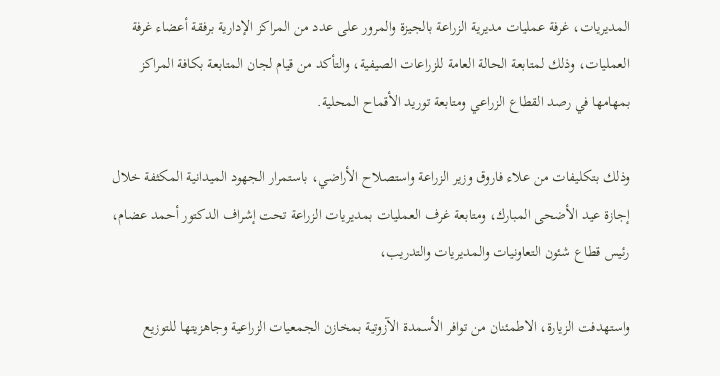المديريات، غرفة عمليات مديرية الزراعة بالجيزة والمرور على عدد من المراكز الإدارية برفقة أعضاء غرفة العمليات، وذلك لمتابعة الحالة العامة للزراعات الصيفية، والتأكد من قيام لجان المتابعة بكافة المراكز بمهامها في رصد القطاع الزراعي ومتابعة توريد الأقماح المحلية.

وذلك بتكليفات من علاء فاروق وزير الزراعة واستصلاح الأراضي، باستمرار الجهود الميدانية المكثفة خلال إجازة عيد الأضحى المبارك، ومتابعة غرف العمليات بمديريات الزراعة تحت إشراف الدكتور أحمد عضام، رئيس قطاع شئون التعاونيات والمديريات والتدريب،

واستهدفت الزيارة، الاطمئنان من توافر الأسمدة الآزوتية بمخازن الجمعيات الزراعية وجاهزيتها للتوزيع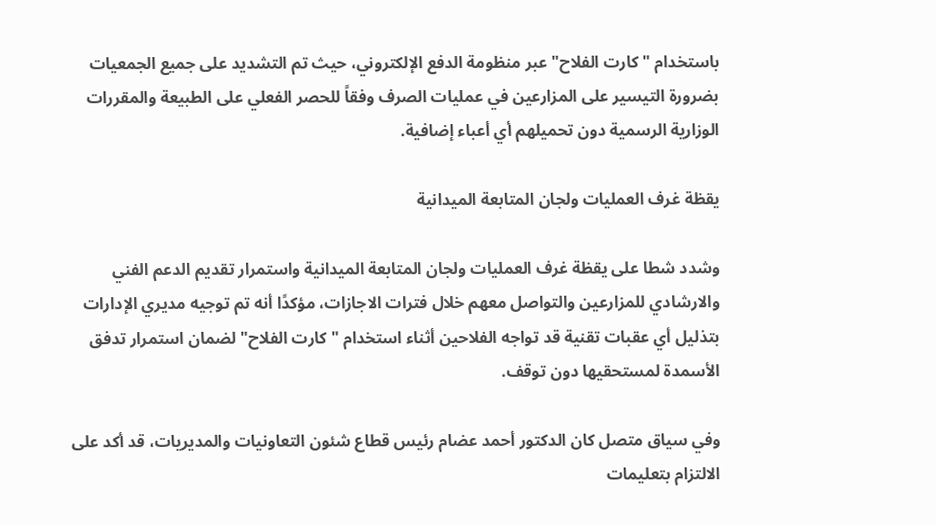باستخدام "كارت الفلاح" عبر منظومة الدفع الإلكتروني، حيث تم التشديد على جميع الجمعيات بضرورة التيسير على المزارعين في عمليات الصرف وفقاً للحصر الفعلي على الطبيعة والمقررات الوزارية الرسمية دون تحميلهم أي أعباء إضافية.

يقظة غرف العمليات ولجان المتابعة الميدانية

وشدد شطا على يقظة غرف العمليات ولجان المتابعة الميدانية واستمرار تقديم الدعم الفني والارشادي للمزارعين والتواصل معهم خلال فترات الاجازات، مؤكدًا أنه تم توجيه مديري الإدارات بتذليل أي عقبات تقنية قد تواجه الفلاحين أثناء استخدام "كارت الفلاح" لضمان استمرار تدفق الأسمدة لمستحقيها دون توقف.

وفي سياق متصل كان الدكتور أحمد عضام رئيس قطاع شئون التعاونيات والمديريات، قد أكد على الالتزام بتعليمات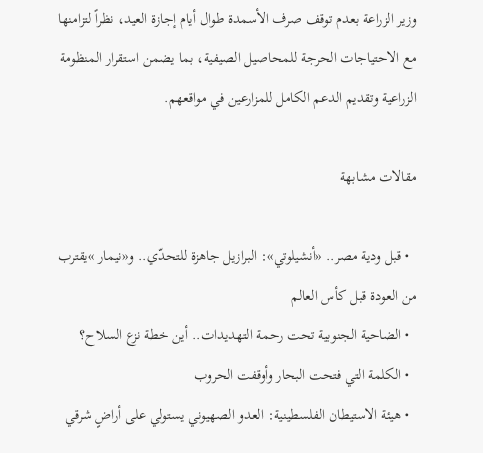وزير الزراعة بعدم توقف صرف الأسمدة طوال أيام إجازة العيد، نظراً لتزامنها مع الاحتياجات الحرجة للمحاصيل الصيفية، بما يضمن استقرار المنظومة الزراعية وتقديم الدعم الكامل للمزارعين في مواقعهم.

مقالات مشابهة

  • قبل ودية مصر.. «أنشيلوتي»: البرازيل جاهزة للتحدّي.. و«نيمار »يقترب من العودة قبل كأس العالم
  • الضاحية الجنوبية تحت رحمة التهديدات.. أين خطة نزع السلاح؟
  • الكلمة التي فتحت البحار وأوقفت الحروب
  • هيئة الاستيطان الفلسطينية: العدو الصهيوني يستولي على أراضٍ شرقي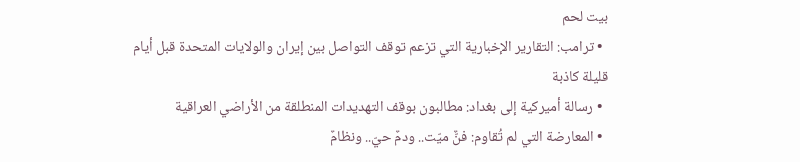بيت لحم
  • ترامب: التقارير الإخبارية التي تزعم توقف التواصل بين إيران والولايات المتحدة قبل أيام قليلة كاذبة
  • رسالة أميركية إلى بغداد: مطالبون بوقف التهديدات المنطلقة من الأراضي العراقية
  • المعارضة التي لم تُقاوم: فنٌّ ميّت.. ودمٌ حيّ.. ونظامٌ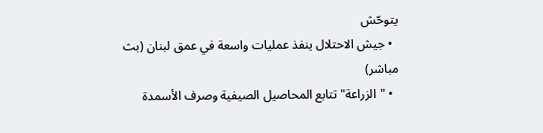يتوحّش
  • جيش الاحتلال ينفذ عمليات واسعة في عمق لبنان (بث مباشر)
  • "الزراعة" تتابع المحاصيل الصيفية وصرف الأسمدة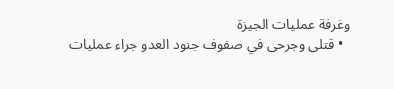وغرفة عمليات الجيزة
  • قتلى وجرحى في صفوف جنود العدو جراء عمليات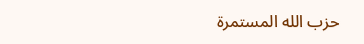حزب الله المستمرة